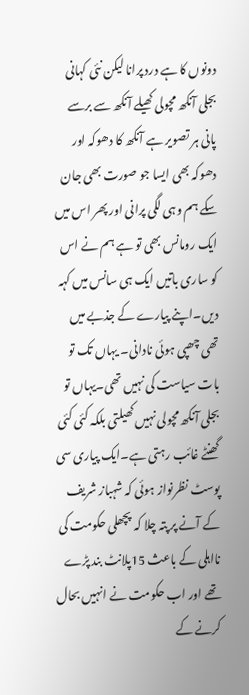دونوں کا ہے درد پرانا لیکن نئی کہانی بجلی آنکھ مچولی کھیلے آنکھ سے برسے پانی ہر تصویر ہے آنکھ کا دھوکہ اور دھوکہ بھی ایسا جو صورت بھی جان سکے ہم وہی لگی پرانی اور پھر اس میں ایک رومانس بھی تو ہے ہم نے اس کو ساری باتیں ایک ہی سانس میں کہہ دیں۔اپنے پیارے کے جذبے میں تھی چھپی ہوئی نادانی۔ یہاں تک تو بات سیاست کی نہیں تھی۔یہاں تو بجلی آنکھ مچولی نہیں کھیلتی بلکہ کئی کئی گھنٹے غائب رہتی ہے۔ایک پیاری سی پوسٹ نظرنواز ہوئی کہ شہباز شریف کے آنے پر پتہ چلا کہ پچھلی حکومت کی نااہلی کے باعث 15پلانٹ بند پڑے تھے اور اب حکومت نے انہیں بحال کرنے کے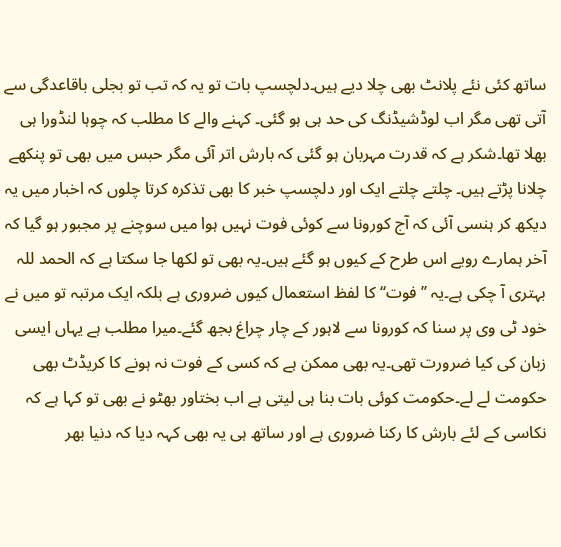ساتھ کئی نئے پلانٹ بھی چلا دیے ہیں۔دلچسپ بات تو یہ کہ تب تو بجلی باقاعدگی سے آتی تھی مگر اب لوڈشیڈنگ کی حد ہی ہو گئی۔ کہنے والے کا مطلب کہ چوہا لنڈورا ہی بھلا تھا۔شکر ہے کہ قدرت مہربان ہو گئی کہ بارش اتر آئی مگر حبس میں بھی تو پنکھے چلانا پڑتے ہیں۔ چلتے چلتے ایک اور دلچسپ خبر کا بھی تذکرہ کرتا چلوں کہ اخبار میں یہ دیکھ کر ہنسی آئی کہ آج کورونا سے کوئی فوت نہیں ہوا میں سوچنے پر مجبور ہو گیا کہ آخر ہمارے رویے اس طرح کے کیوں ہو گئے ہیں۔یہ بھی تو لکھا جا سکتا ہے کہ الحمد للہ بہتری آ چکی ہے۔یہ ’’فوت‘‘ کا لفظ استعمال کیوں ضروری ہے بلکہ ایک مرتبہ تو میں نے خود ٹی وی پر سنا کہ کورونا سے لاہور کے چار چراغ بجھ گئے۔میرا مطلب ہے یہاں ایسی زبان کی کیا ضرورت تھی۔یہ بھی ممکن ہے کہ کسی کے فوت نہ ہونے کا کریڈٹ بھی حکومت لے لے۔حکومت کوئی بات بنا ہی لیتی ہے اب بختاور بھٹو نے بھی تو کہا ہے کہ نکاسی کے لئے بارش کا رکنا ضروری ہے اور ساتھ ہی یہ بھی کہہ دیا کہ دنیا بھر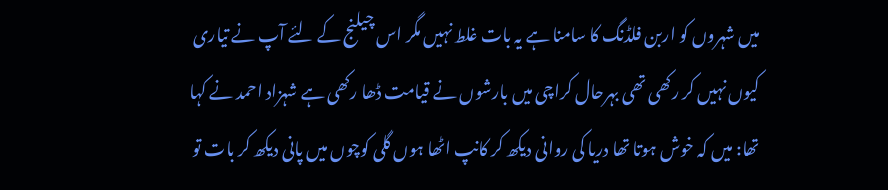میں شہروں کو اربن فلڈنگ کا سامنا ہے یہ بات غلط نہیں مگر اس چیلنج کے لئے آپ نے تیاری کیوں نہیں کر رکھی تھی بہرحال کراچی میں بارشوں نے قیامت ڈھا رکھی ہے شہزاد احمد نے کہا تھا: میں کہ خوش ہوتا تھا دریا کی روانی دیکھ کر کانپ اٹھا ہوں گلی کوچوں میں پانی دیکھ کر بات تو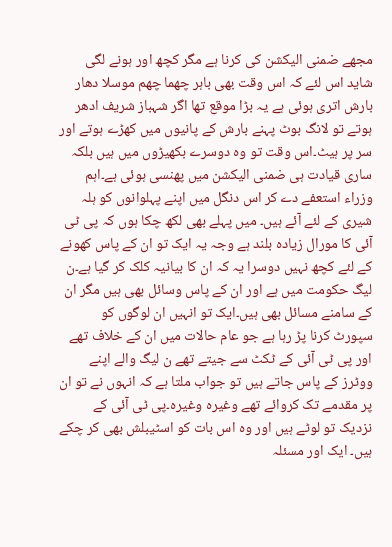مجھے ضمنی الیکشن کی کرنا ہے مگر کچھ اور ہونے لگی شاید اس لئے کہ اس وقت بھی باہر چھما چھم موسلا دھار بارش اتری ہوئی ہے یہ بڑا موقع تھا اگر شہباز شریف ادھر ہوتے تو لانگ بوٹ پہنے بارش کے پانیوں میں کھڑے ہوتے اور سر پر ہیٹ۔اس وقت تو وہ دوسرے بکھیڑوں میں ہیں بلکہ ساری قیادت ہی ضمنی الیکشن میں پھنسی ہوئی ہے۔اہم وزراء استعفے دے کر اس دنگل میں اپنے پہلوانوں کو ہلہ شیری کے لئے آئے ہیں۔ میں پہلے بھی لکھ چکا ہوں کہ پی ٹی آئی کا مورال زیادہ بلند ہے وجہ یہ ایک تو ان کے پاس کھونے کے لئے کچھ نہیں دوسرا یہ کہ ان کا بیانیہ کلک کر گیا ہے۔ن لیگ حکومت میں ہے اور ان کے پاس وسائل بھی ہیں مگر ان کے سامنے مسائل بھی ہیں۔ایک تو انہیں ان لوگوں کو سپورٹ کرنا پڑ رہا ہے جو عام حالات میں ان کے خلاف تھے اور پی ٹی آئی کے ٹکٹ سے جیتے تھے ن لیگ والے اپنے ووٹرز کے پاس جاتے ہیں تو جواب ملتا ہے کہ انہوں نے تو ان پر مقدمے تک کروائے تھے وغیرہ وغیرہ۔پی ٹی آئی کے نزدیک تو لوٹے ہیں اور وہ اس بات کو اسٹیبلش بھی کر چکے ہیں۔ ایک اور مسئلہ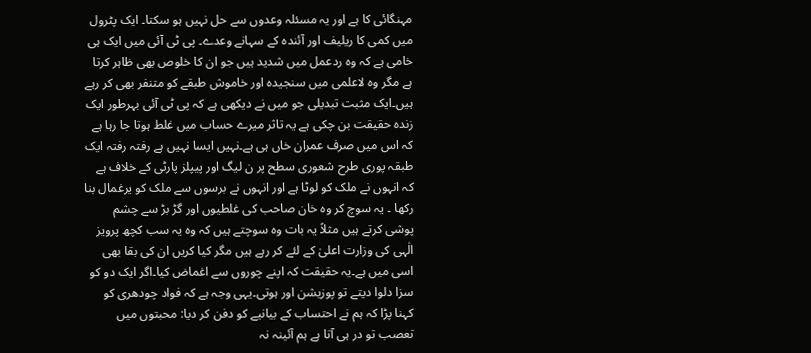مہنگائی کا ہے اور یہ مسئلہ وعدوں سے حل نہیں ہو سکتا۔ ایک پٹرول میں کمی کا ریلیف اور آئندہ کے سہانے وعدے۔ پی ٹی آئی میں ایک ہی خامی ہے کہ وہ ردعمل میں شدید ہیں جو ان کا خلوص بھی ظاہر کرتا ہے مگر وہ لاعلمی میں سنجیدہ اور خاموش طبقے کو متنفر بھی کر رہے ہیں۔ایک مثبت تبدیلی جو میں نے دیکھی ہے کہ پی ٹی آئی بہرطور ایک زندہ حقیقت بن چکی ہے یہ تاثر میرے حساب میں غلط ہوتا جا رہا ہے کہ اس میں صرف عمران خاں ہی ہے۔نہیں ایسا نہیں ہے رفتہ رفتہ ایک طبقہ پوری طرح شعوری سطح پر ن لیگ اور پیپلز پارٹی کے خلاف ہے کہ انہوں نے ملک کو لوٹا ہے اور انہوں نے برسوں سے ملک کو یرغمال بنا رکھا ۔ یہ سوچ کر وہ خان صاحب کی غلطیوں اور گڑ بڑ سے چشم پوشی کرتے ہیں مثلاً یہ بات وہ سوچتے ہیں کہ وہ یہ سب کچھ پرویز الٰہی کی وزارت اعلیٰ کے لئے کر رہے ہیں مگر کیا کریں ان کی بقا بھی اسی میں ہے۔یہ حقیقت کہ اپنے چوروں سے اغماض کیا۔اگر ایک دو کو سزا دلوا دیتے تو پوزیشن اور ہوتی۔یہی وجہ ہے کہ فواد چودھری کو کہنا پڑا کہ ہم نے احتساب کے بیانیے کو دفن کر دیا: محبتوں میں تعصب تو در ہی آتا ہے ہم آئینہ نہ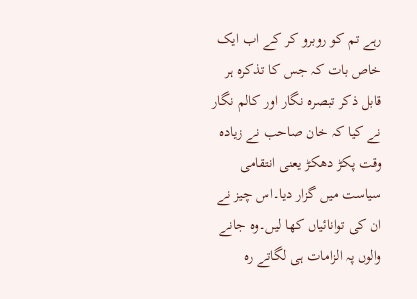رہے تم کو روبرو کر کے اب ایک خاص بات کہ جس کا تذکرہ ہر قابل ذکر تبصرہ نگار اور کالم نگار نے کیا کہ خان صاحب نے زیادہ وقت پکڑ دھکڑ یعنی انتقامی سیاست میں گزار دیا۔اس چیز نے ان کی توانائیاں کھا لیں۔وہ جانے والوں پہ الزامات ہی لگاتے رہ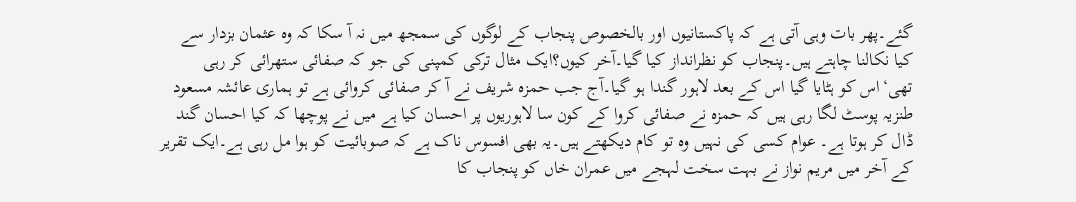گئے۔پھر بات وہی آتی ہے کہ پاکستانیوں اور بالخصوص پنجاب کے لوگوں کی سمجھ میں نہ آ سکا کہ وہ عثمان بزدار سے کیا نکالنا چاہتے ہیں۔پنجاب کو نظرانداز کیا گیا۔آخر کیوں؟ایک مثال ترکی کمپنی کی جو کہ صفائی ستھرائی کر رہی تھی‘اس کو ہٹایا گیا اس کے بعد لاہور گندا ہو گیا۔آج جب حمزہ شریف نے آ کر صفائی کروائی ہے تو ہماری عائشہ مسعود طنزیہ پوسٹ لگا رہی ہیں کہ حمزہ نے صفائی کروا کے کون سا لاہوریوں پر احسان کیا ہے میں نے پوچھا کہ کیا احسان گند ڈال کر ہوتا ہے۔ عوام کسی کی نہیں وہ تو کام دیکھتے ہیں۔یہ بھی افسوس ناک ہے کہ صوبائیت کو ہوا مل رہی ہے۔ایک تقریر کے آخر میں مریم نواز نے بہت سخت لہجے میں عمران خاں کو پنجاب کا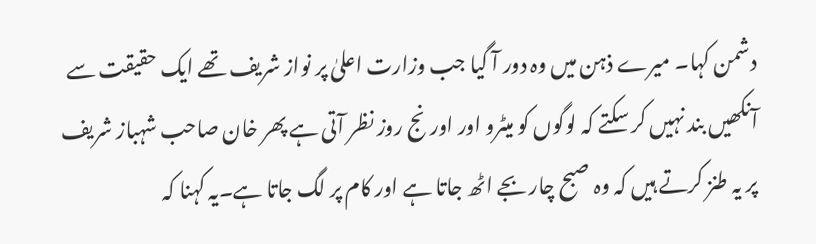دشمن کہا۔ میرے ذہن میں وہ دور آ گیا جب وزارت اعلیٰ پر نواز شریف تھے ایک حقیقت سے آنکھیں بند نہیں کر سکتے کہ لوگوں کو میٹرو اور اورنج روز نظر آتی ہے پھر خان صاحب شہباز شریف پر یہ طنز کرتے ہیں کہ وہ صبح چار بجے اٹھ جاتا ہے اور کام پر لگ جاتا ہے۔یہ کہنا کہ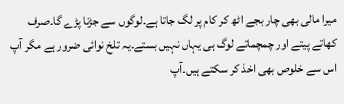میرا مالی بھی چار بجے اٹھ کر کام پر لگ جاتا ہے۔لوگوں سے جڑنا پڑے گا۔صرف کھاتے پیتے اور چمچماتے لوگ ہی یہاں نہیں بستے۔یہ تلخ نوائی ضرور ہے مگر آپ اس سے خلوص بھی اخذ کر سکتے ہیں۔آپ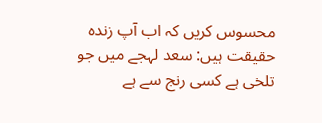محسوس کریں کہ اب آپ زندہ حقیقت ہیں: سعد لہجے میں جو تلخی ہے کسی رنج سے ہے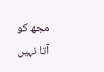مجھ کو آتا نہیں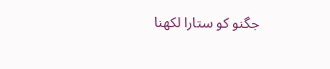جگنو کو ستارا لکھنا